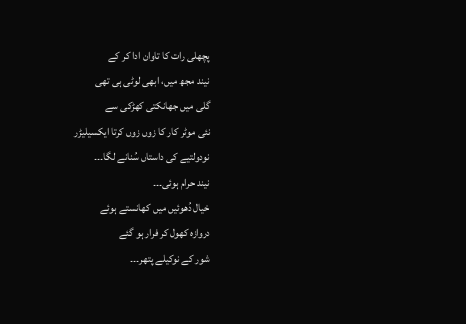پچھلی رات کا تاوان ادا کر کے
نیند مجھ میں، ابھی لوٹی ہی تھی
گلی میں جھانکتی کھڑکی سے
نئی موٹر کار کا زوں زوں کرتا ایکسیلیڑر
نودولتیے کی داستاں سُنانے لگا۔۔۔
نیند حرام ہوئی۔۔۔
خیال دُھوئیں میں کھانستے ہوئے
دروازہ کھول کر فرار ہو گئے
شور کے نوکیلے پتھر۔۔۔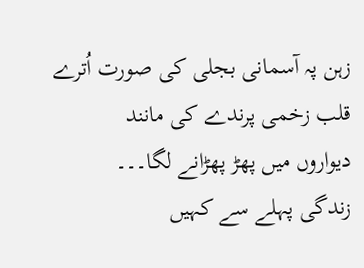زہن پہ آسمانی بجلی کی صورت اُترے
قلب زخمی پرندے کی مانند
دیواروں میں پھڑ پھڑانے لگا۔۔۔
زندگی پہلے سے کہیں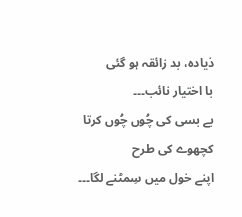ذیادہ، بد زائقہ ہو گئی
با اختیار نائب۔۔۔
بے بسی کی چُوں چُوں کرتا
کچھوے کی طرح
اپنے خول میں سِمٹنے لگا۔۔۔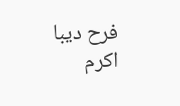فرح دیبا اکرم